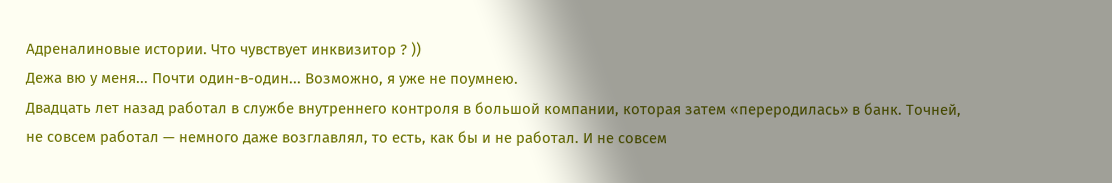Адреналиновые истории. Что чувствует инквизитор ? ))
Дежа вю у меня... Почти один-в-один... Возможно, я уже не поумнею.
Двадцать лет назад работал в службе внутреннего контроля в большой компании, которая затем «переродилась» в банк. Точней, не совсем работал — немного даже возглавлял, то есть, как бы и не работал. И не совсем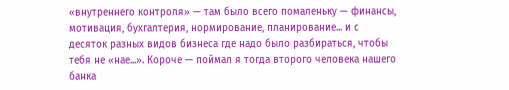«внутреннего контроля» — там было всего помаленьку — финансы, мотивация, бухгалтерия, нормирование, планирование... и с десяток разных видов бизнеса где надо было разбираться, чтобы тебя не «нае...». Короче — поймал я тогда второго человека нашего банка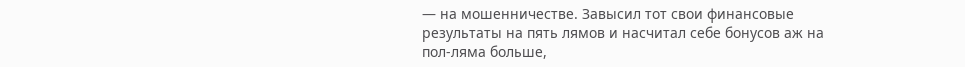— на мошенничестве. Завысил тот свои финансовые результаты на пять лямов и насчитал себе бонусов аж на пол-ляма больше,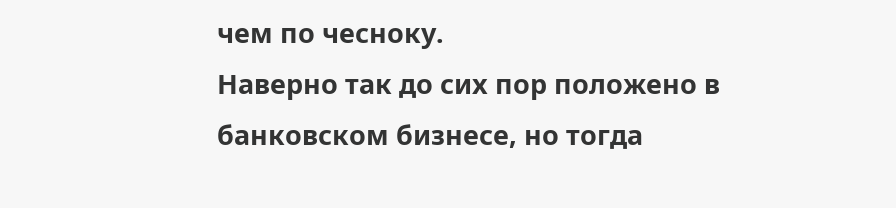чем по чесноку.
Наверно так до сих пор положено в банковском бизнесе, но тогда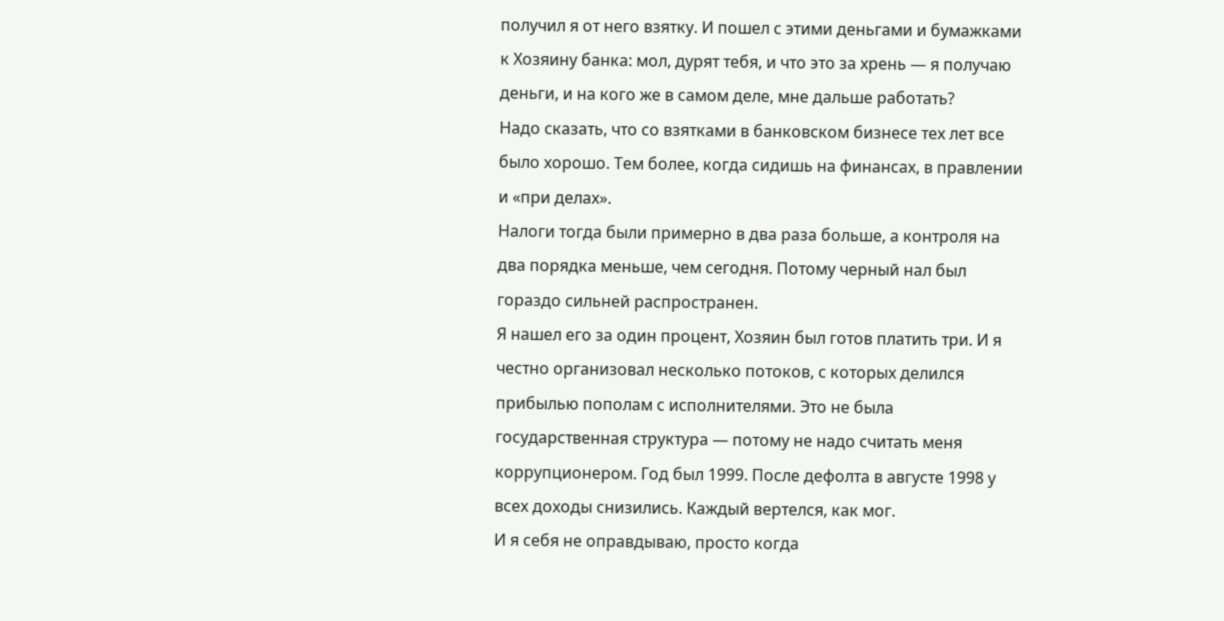получил я от него взятку. И пошел с этими деньгами и бумажками к Хозяину банка: мол, дурят тебя, и что это за хрень — я получаю деньги, и на кого же в самом деле, мне дальше работать?
Надо сказать, что со взятками в банковском бизнесе тех лет все было хорошо. Тем более, когда сидишь на финансах, в правлении и «при делах».
Налоги тогда были примерно в два раза больше, а контроля на два порядка меньше, чем сегодня. Потому черный нал был гораздо сильней распространен.
Я нашел его за один процент, Хозяин был готов платить три. И я честно организовал несколько потоков, с которых делился прибылью пополам с исполнителями. Это не была государственная структура — потому не надо считать меня коррупционером. Год был 1999. После дефолта в августе 1998 у всех доходы снизились. Каждый вертелся, как мог.
И я себя не оправдываю, просто когда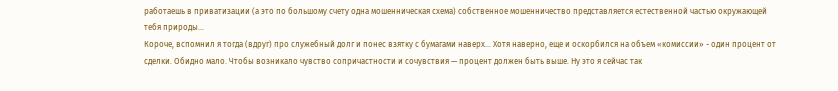работаешь в приватизации (а это по большому счету одна мошенническая схема) собственное мошенничество представляется естественной частью окружающей тебя природы...
Короче, вспомнил я тогда (вдруг) про служебный долг и понес взятку с бумагами наверх... Хотя наверно, еще и оскорбился на объем «комиссии» - один процент от сделки. Обидно мало. Чтобы возникало чувство сопричастности и сочувствия — процент должен быть выше. Ну это я сейчас так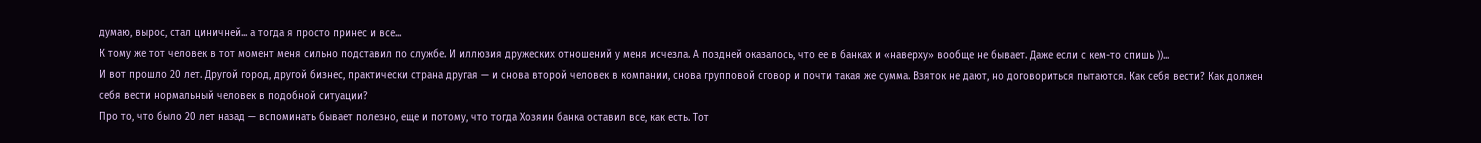думаю, вырос, стал циничней... а тогда я просто принес и все...
К тому же тот человек в тот момент меня сильно подставил по службе. И иллюзия дружеских отношений у меня исчезла. А поздней оказалось, что ее в банках и «наверху» вообще не бывает. Даже если с кем-то спишь ))...
И вот прошло 20 лет. Другой город, другой бизнес, практически страна другая — и снова второй человек в компании, снова групповой сговор и почти такая же сумма. Взяток не дают, но договориться пытаются. Как себя вести? Как должен себя вести нормальный человек в подобной ситуации?
Про то, что было 20 лет назад — вспоминать бывает полезно, еще и потому, что тогда Хозяин банка оставил все, как есть. Тот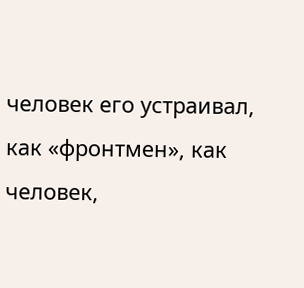человек его устраивал, как «фронтмен», как человек,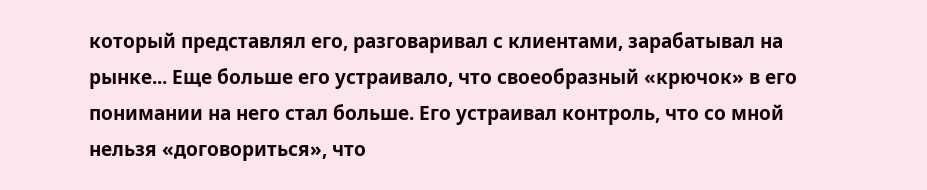который представлял его, разговаривал с клиентами, зарабатывал на рынке... Еще больше его устраивало, что своеобразный «крючок» в его понимании на него стал больше. Его устраивал контроль, что со мной нельзя «договориться», что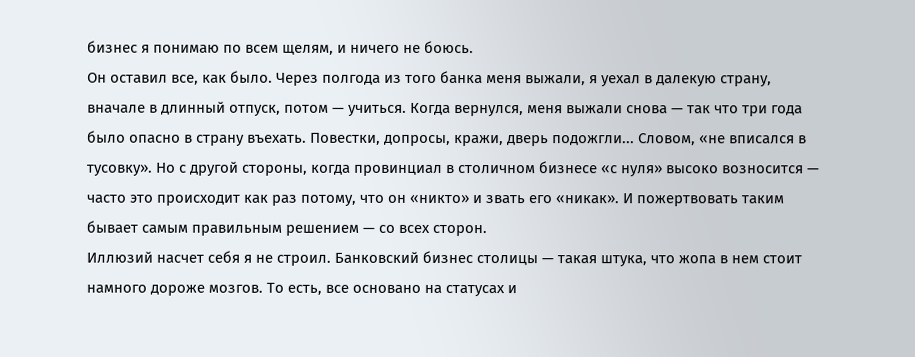бизнес я понимаю по всем щелям, и ничего не боюсь.
Он оставил все, как было. Через полгода из того банка меня выжали, я уехал в далекую страну, вначале в длинный отпуск, потом — учиться. Когда вернулся, меня выжали снова — так что три года было опасно в страну въехать. Повестки, допросы, кражи, дверь подожгли... Словом, «не вписался в тусовку». Но с другой стороны, когда провинциал в столичном бизнесе «с нуля» высоко возносится — часто это происходит как раз потому, что он «никто» и звать его «никак». И пожертвовать таким бывает самым правильным решением — со всех сторон.
Иллюзий насчет себя я не строил. Банковский бизнес столицы — такая штука, что жопа в нем стоит намного дороже мозгов. То есть, все основано на статусах и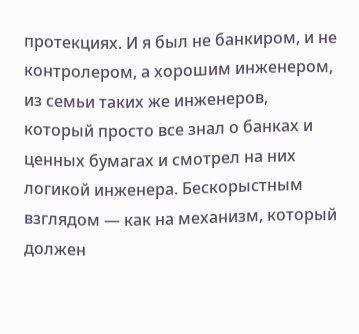протекциях. И я был не банкиром, и не контролером, а хорошим инженером, из семьи таких же инженеров, который просто все знал о банках и ценных бумагах и смотрел на них логикой инженера. Бескорыстным взглядом — как на механизм, который должен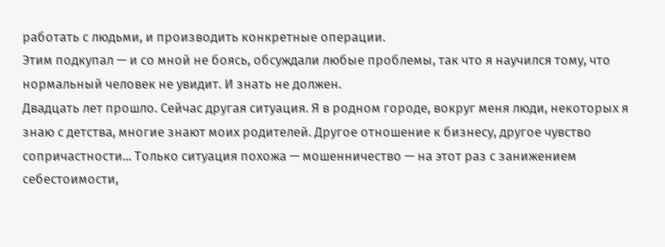работать с людьми, и производить конкретные операции.
Этим подкупал — и со мной не боясь, обсуждали любые проблемы, так что я научился тому, что нормальный человек не увидит. И знать не должен.
Двадцать лет прошло. Сейчас другая ситуация. Я в родном городе, вокруг меня люди, некоторых я знаю с детства, многие знают моих родителей. Другое отношение к бизнесу, другое чувство сопричастности... Только ситуация похожа — мошенничество — на этот раз с занижением себестоимости,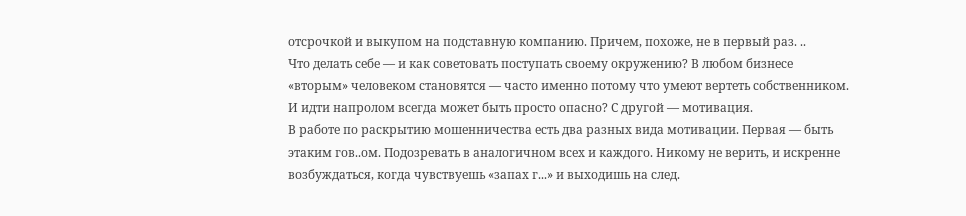отсрочкой и выкупом на подставную компанию. Причем, похоже, не в первый раз. ..
Что делать себе — и как советовать поступать своему окружению? В любом бизнесе «вторым» человеком становятся — часто именно потому что умеют вертеть собственником. И идти напролом всегда может быть просто опасно? С другой — мотивация.
В работе по раскрытию мошенничества есть два разных вида мотивации. Первая — быть этаким гов..ом. Подозревать в аналогичном всех и каждого. Никому не верить, и искренне возбуждаться, когда чувствуешь «запах г...» и выходишь на след.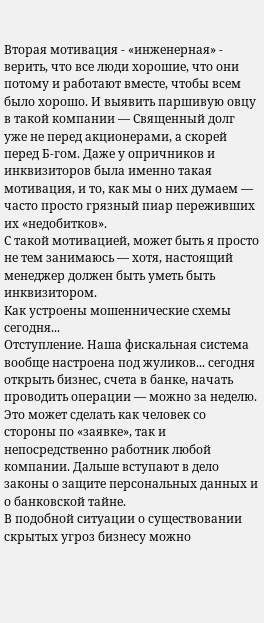Вторая мотивация - «инженерная» - верить, что все люди хорошие, что они потому и работают вместе, чтобы всем было хорошо. И выявить паршивую овцу в такой компании — Священный долг уже не перед акционерами, а скорей перед Б-гом. Даже у опричников и инквизиторов была именно такая мотивация, и то, как мы о них думаем — часто просто грязный пиар переживших их «недобитков».
С такой мотивацией, может быть я просто не тем занимаюсь — хотя, настоящий менеджер должен быть уметь быть инквизитором.
Как устроены мошеннические схемы сегодня...
Отступление. Наша фискальная система вообще настроена под жуликов... сегодня открыть бизнес, счета в банке, начать проводить операции — можно за неделю. Это может сделать как человек со стороны по «заявке», так и непосредственно работник любой компании. Дальше вступают в дело законы о защите персональных данных и о банковской тайне.
В подобной ситуации о существовании скрытых угроз бизнесу можно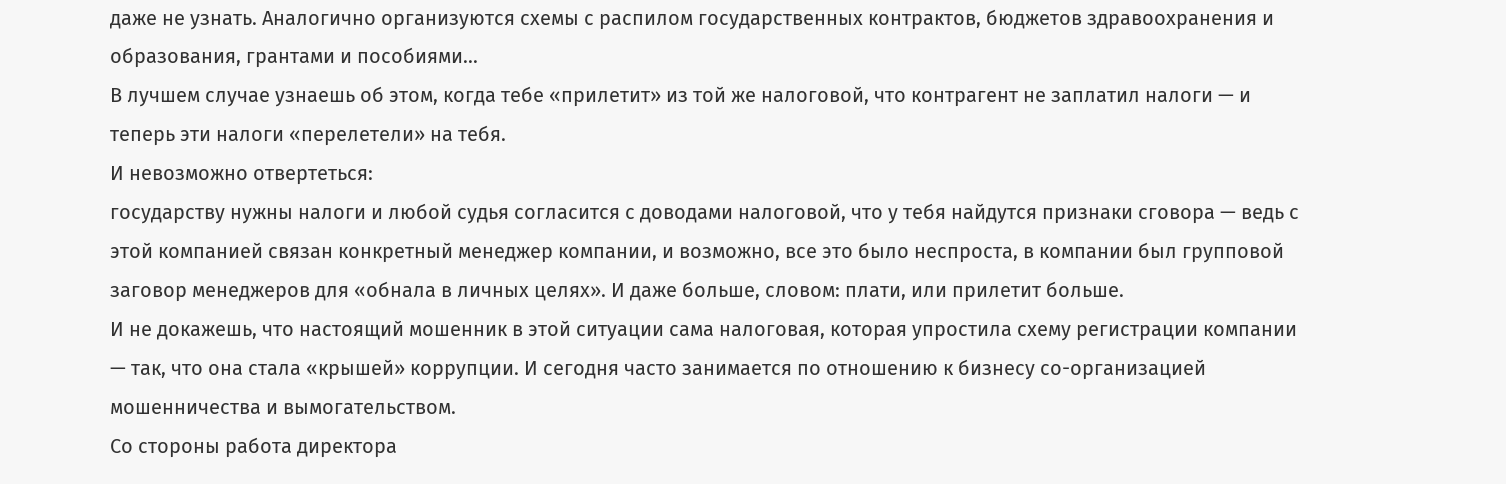даже не узнать. Аналогично организуются схемы с распилом государственных контрактов, бюджетов здравоохранения и образования, грантами и пособиями...
В лучшем случае узнаешь об этом, когда тебе «прилетит» из той же налоговой, что контрагент не заплатил налоги — и теперь эти налоги «перелетели» на тебя.
И невозможно отвертеться:
государству нужны налоги и любой судья согласится с доводами налоговой, что у тебя найдутся признаки сговора — ведь с этой компанией связан конкретный менеджер компании, и возможно, все это было неспроста, в компании был групповой заговор менеджеров для «обнала в личных целях». И даже больше, словом: плати, или прилетит больше.
И не докажешь, что настоящий мошенник в этой ситуации сама налоговая, которая упростила схему регистрации компании — так, что она стала «крышей» коррупции. И сегодня часто занимается по отношению к бизнесу со-организацией мошенничества и вымогательством.
Со стороны работа директора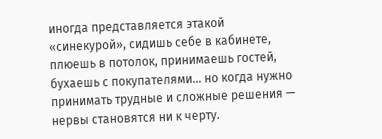иногда представляется этакой «синекурой», сидишь себе в кабинете, плюешь в потолок, принимаешь гостей, бухаешь с покупателями... но когда нужно принимать трудные и сложные решения — нервы становятся ни к черту.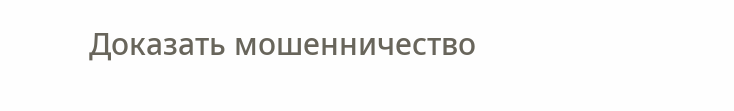Доказать мошенничество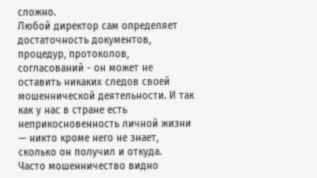сложно.
Любой директор сам определяет достаточность документов, процедур, протоколов, согласований - он может не оставить никаких следов своей мошеннической деятельности. И так как у нас в стране есть неприкосновенность личной жизни — никто кроме него не знает, сколько он получил и откуда.
Часто мошенничество видно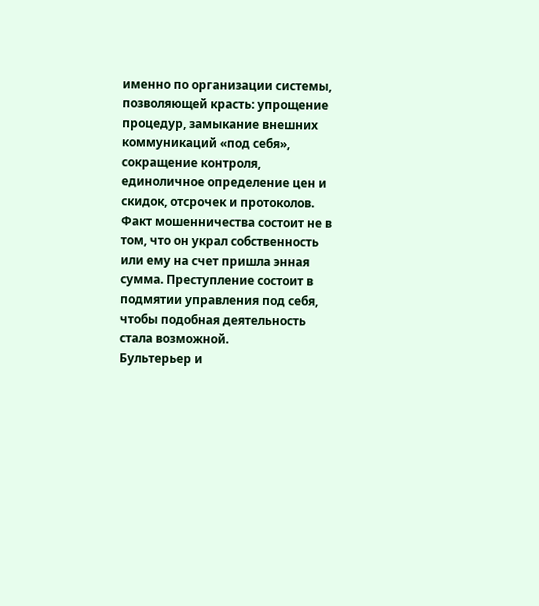именно по организации системы, позволяющей красть: упрощение процедур, замыкание внешних коммуникаций «под себя», сокращение контроля, единоличное определение цен и скидок, отсрочек и протоколов.
Факт мошенничества состоит не в том, что он украл собственность или ему на счет пришла энная сумма. Преступление состоит в подмятии управления под себя, чтобы подобная деятельность стала возможной.
Бультерьер и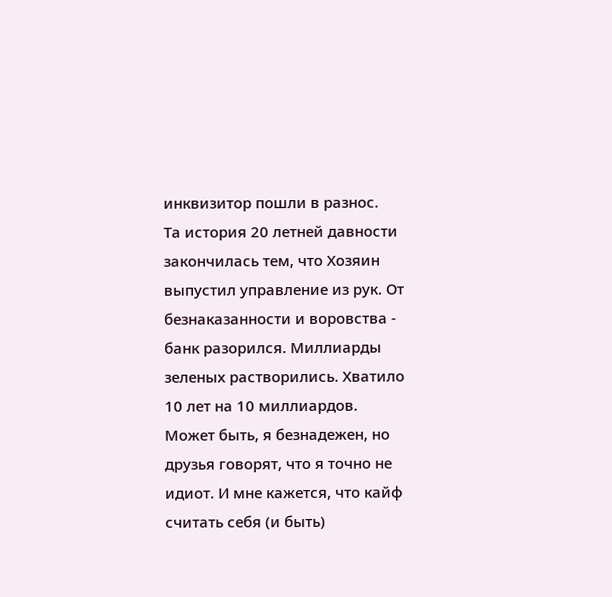инквизитор пошли в разнос.
Та история 20 летней давности закончилась тем, что Хозяин выпустил управление из рук. От безнаказанности и воровства - банк разорился. Миллиарды зеленых растворились. Хватило 10 лет на 10 миллиардов.
Может быть, я безнадежен, но друзья говорят, что я точно не идиот. И мне кажется, что кайф считать себя (и быть)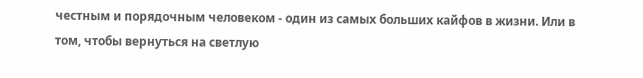честным и порядочным человеком - один из самых больших кайфов в жизни. Или в том, чтобы вернуться на светлую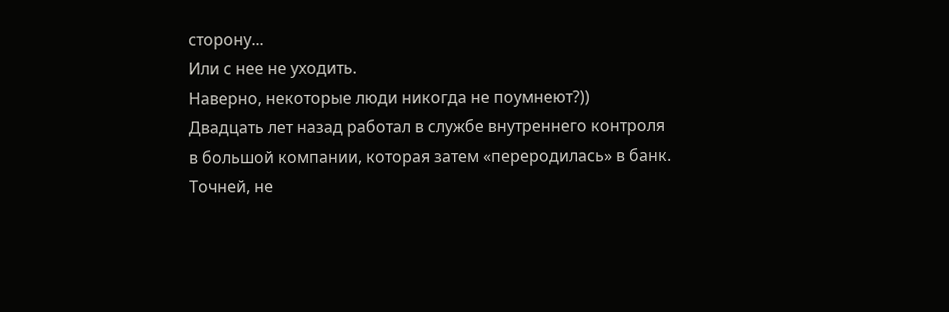сторону...
Или с нее не уходить.
Наверно, некоторые люди никогда не поумнеют?))
Двадцать лет назад работал в службе внутреннего контроля в большой компании, которая затем «переродилась» в банк. Точней, не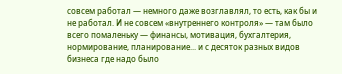совсем работал — немного даже возглавлял, то есть, как бы и не работал. И не совсем «внутреннего контроля» — там было всего помаленьку — финансы, мотивация, бухгалтерия, нормирование, планирование... и с десяток разных видов бизнеса где надо было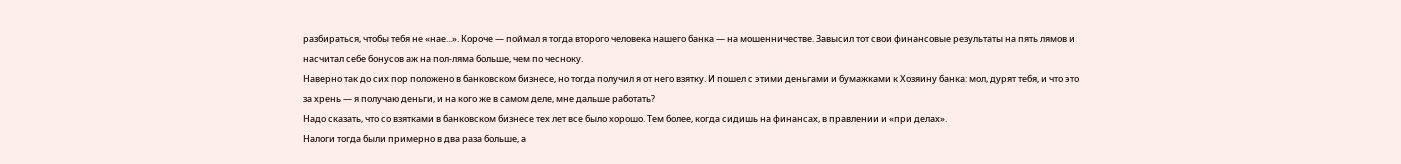разбираться, чтобы тебя не «нае...». Короче — поймал я тогда второго человека нашего банка — на мошенничестве. Завысил тот свои финансовые результаты на пять лямов и насчитал себе бонусов аж на пол-ляма больше, чем по чесноку.
Наверно так до сих пор положено в банковском бизнесе, но тогда получил я от него взятку. И пошел с этими деньгами и бумажками к Хозяину банка: мол, дурят тебя, и что это за хрень — я получаю деньги, и на кого же в самом деле, мне дальше работать?
Надо сказать, что со взятками в банковском бизнесе тех лет все было хорошо. Тем более, когда сидишь на финансах, в правлении и «при делах».
Налоги тогда были примерно в два раза больше, а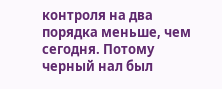контроля на два порядка меньше, чем сегодня. Потому черный нал был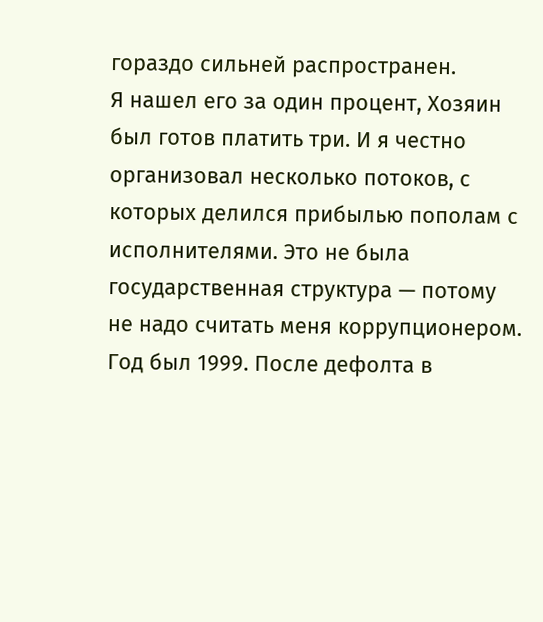гораздо сильней распространен.
Я нашел его за один процент, Хозяин был готов платить три. И я честно организовал несколько потоков, с которых делился прибылью пополам с исполнителями. Это не была государственная структура — потому не надо считать меня коррупционером. Год был 1999. После дефолта в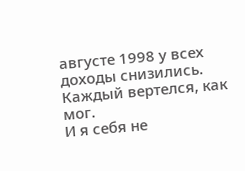августе 1998 у всех доходы снизились. Каждый вертелся, как мог.
И я себя не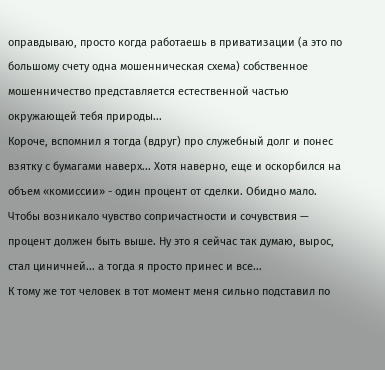оправдываю, просто когда работаешь в приватизации (а это по большому счету одна мошенническая схема) собственное мошенничество представляется естественной частью окружающей тебя природы...
Короче, вспомнил я тогда (вдруг) про служебный долг и понес взятку с бумагами наверх... Хотя наверно, еще и оскорбился на объем «комиссии» - один процент от сделки. Обидно мало. Чтобы возникало чувство сопричастности и сочувствия — процент должен быть выше. Ну это я сейчас так думаю, вырос, стал циничней... а тогда я просто принес и все...
К тому же тот человек в тот момент меня сильно подставил по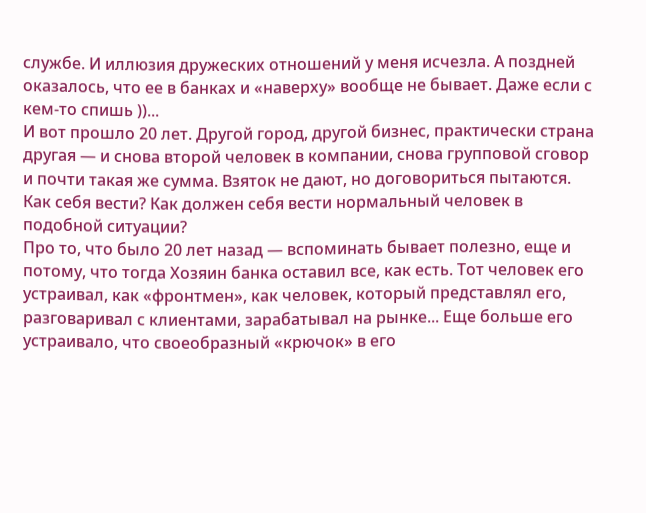службе. И иллюзия дружеских отношений у меня исчезла. А поздней оказалось, что ее в банках и «наверху» вообще не бывает. Даже если с кем-то спишь ))...
И вот прошло 20 лет. Другой город, другой бизнес, практически страна другая — и снова второй человек в компании, снова групповой сговор и почти такая же сумма. Взяток не дают, но договориться пытаются. Как себя вести? Как должен себя вести нормальный человек в подобной ситуации?
Про то, что было 20 лет назад — вспоминать бывает полезно, еще и потому, что тогда Хозяин банка оставил все, как есть. Тот человек его устраивал, как «фронтмен», как человек, который представлял его, разговаривал с клиентами, зарабатывал на рынке... Еще больше его устраивало, что своеобразный «крючок» в его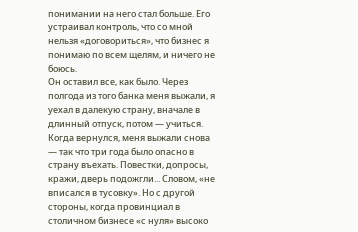понимании на него стал больше. Его устраивал контроль, что со мной нельзя «договориться», что бизнес я понимаю по всем щелям, и ничего не боюсь.
Он оставил все, как было. Через полгода из того банка меня выжали, я уехал в далекую страну, вначале в длинный отпуск, потом — учиться. Когда вернулся, меня выжали снова — так что три года было опасно в страну въехать. Повестки, допросы, кражи, дверь подожгли... Словом, «не вписался в тусовку». Но с другой стороны, когда провинциал в столичном бизнесе «с нуля» высоко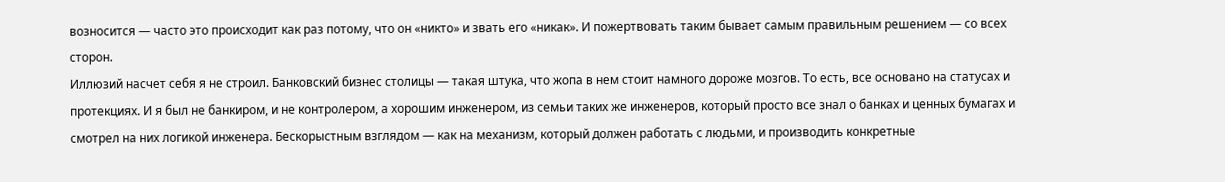возносится — часто это происходит как раз потому, что он «никто» и звать его «никак». И пожертвовать таким бывает самым правильным решением — со всех сторон.
Иллюзий насчет себя я не строил. Банковский бизнес столицы — такая штука, что жопа в нем стоит намного дороже мозгов. То есть, все основано на статусах и протекциях. И я был не банкиром, и не контролером, а хорошим инженером, из семьи таких же инженеров, который просто все знал о банках и ценных бумагах и смотрел на них логикой инженера. Бескорыстным взглядом — как на механизм, который должен работать с людьми, и производить конкретные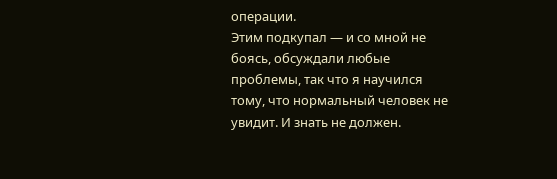операции.
Этим подкупал — и со мной не боясь, обсуждали любые проблемы, так что я научился тому, что нормальный человек не увидит. И знать не должен.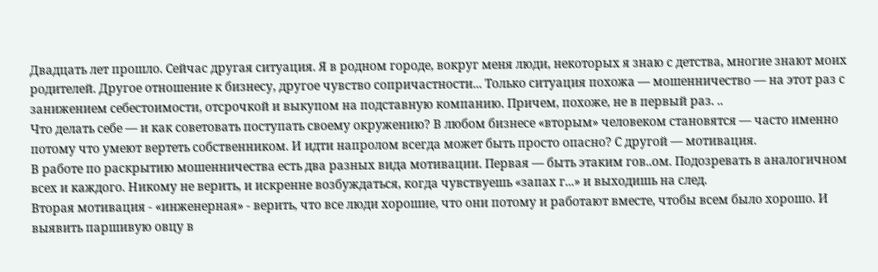Двадцать лет прошло. Сейчас другая ситуация. Я в родном городе, вокруг меня люди, некоторых я знаю с детства, многие знают моих родителей. Другое отношение к бизнесу, другое чувство сопричастности... Только ситуация похожа — мошенничество — на этот раз с занижением себестоимости, отсрочкой и выкупом на подставную компанию. Причем, похоже, не в первый раз. ..
Что делать себе — и как советовать поступать своему окружению? В любом бизнесе «вторым» человеком становятся — часто именно потому что умеют вертеть собственником. И идти напролом всегда может быть просто опасно? С другой — мотивация.
В работе по раскрытию мошенничества есть два разных вида мотивации. Первая — быть этаким гов..ом. Подозревать в аналогичном всех и каждого. Никому не верить, и искренне возбуждаться, когда чувствуешь «запах г...» и выходишь на след.
Вторая мотивация - «инженерная» - верить, что все люди хорошие, что они потому и работают вместе, чтобы всем было хорошо. И выявить паршивую овцу в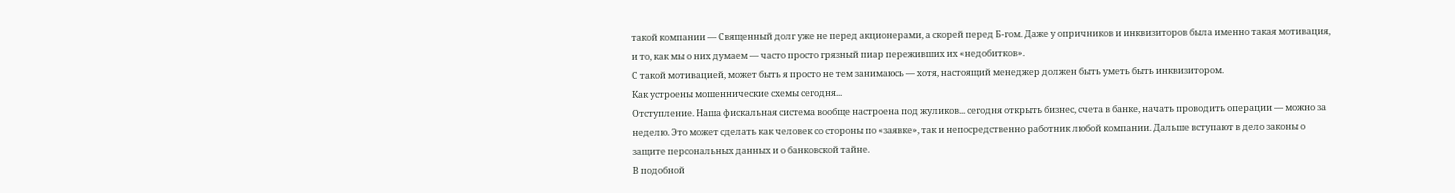такой компании — Священный долг уже не перед акционерами, а скорей перед Б-гом. Даже у опричников и инквизиторов была именно такая мотивация, и то, как мы о них думаем — часто просто грязный пиар переживших их «недобитков».
С такой мотивацией, может быть я просто не тем занимаюсь — хотя, настоящий менеджер должен быть уметь быть инквизитором.
Как устроены мошеннические схемы сегодня...
Отступление. Наша фискальная система вообще настроена под жуликов... сегодня открыть бизнес, счета в банке, начать проводить операции — можно за неделю. Это может сделать как человек со стороны по «заявке», так и непосредственно работник любой компании. Дальше вступают в дело законы о защите персональных данных и о банковской тайне.
В подобной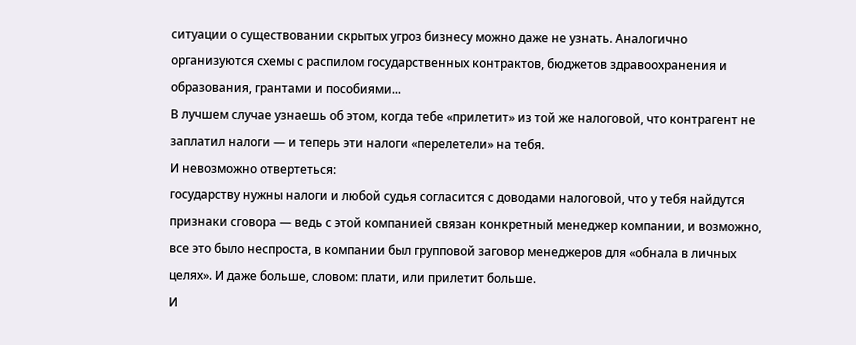ситуации о существовании скрытых угроз бизнесу можно даже не узнать. Аналогично организуются схемы с распилом государственных контрактов, бюджетов здравоохранения и образования, грантами и пособиями...
В лучшем случае узнаешь об этом, когда тебе «прилетит» из той же налоговой, что контрагент не заплатил налоги — и теперь эти налоги «перелетели» на тебя.
И невозможно отвертеться:
государству нужны налоги и любой судья согласится с доводами налоговой, что у тебя найдутся признаки сговора — ведь с этой компанией связан конкретный менеджер компании, и возможно, все это было неспроста, в компании был групповой заговор менеджеров для «обнала в личных целях». И даже больше, словом: плати, или прилетит больше.
И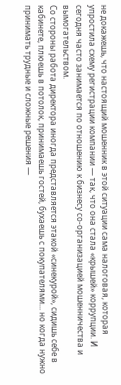не докажешь, что настоящий мошенник в этой ситуации сама налоговая, которая упростила схему регистрации компании — так, что она стала «крышей» коррупции. И сегодня часто занимается по отношению к бизнесу со-организацией мошенничества и вымогательством.
Со стороны работа директора иногда представляется этакой «синекурой», сидишь себе в кабинете, плюешь в потолок, принимаешь гостей, бухаешь с покупателями... но когда нужно принимать трудные и сложные решения —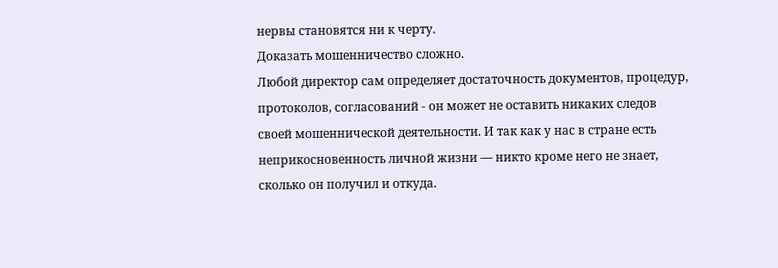нервы становятся ни к черту.
Доказать мошенничество сложно.
Любой директор сам определяет достаточность документов, процедур, протоколов, согласований - он может не оставить никаких следов своей мошеннической деятельности. И так как у нас в стране есть неприкосновенность личной жизни — никто кроме него не знает, сколько он получил и откуда.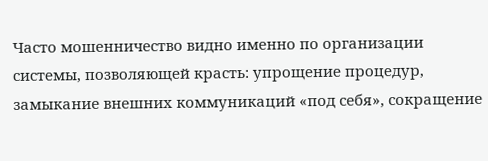Часто мошенничество видно именно по организации системы, позволяющей красть: упрощение процедур, замыкание внешних коммуникаций «под себя», сокращение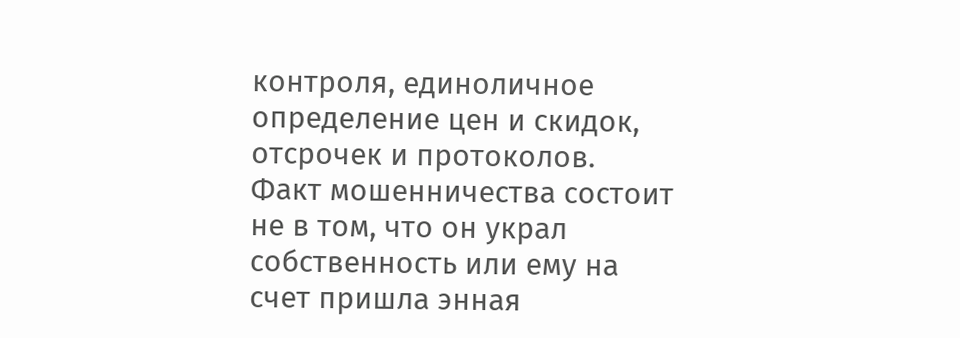контроля, единоличное определение цен и скидок, отсрочек и протоколов.
Факт мошенничества состоит не в том, что он украл собственность или ему на счет пришла энная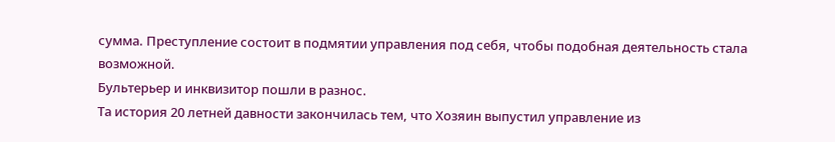сумма. Преступление состоит в подмятии управления под себя, чтобы подобная деятельность стала возможной.
Бультерьер и инквизитор пошли в разнос.
Та история 20 летней давности закончилась тем, что Хозяин выпустил управление из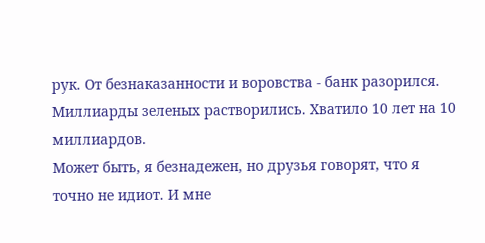рук. От безнаказанности и воровства - банк разорился. Миллиарды зеленых растворились. Хватило 10 лет на 10 миллиардов.
Может быть, я безнадежен, но друзья говорят, что я точно не идиот. И мне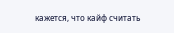кажется, что кайф считать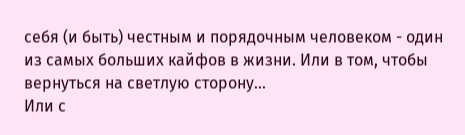себя (и быть) честным и порядочным человеком - один из самых больших кайфов в жизни. Или в том, чтобы вернуться на светлую сторону...
Или с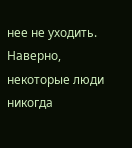нее не уходить.
Наверно, некоторые люди никогда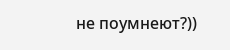не поумнеют?))